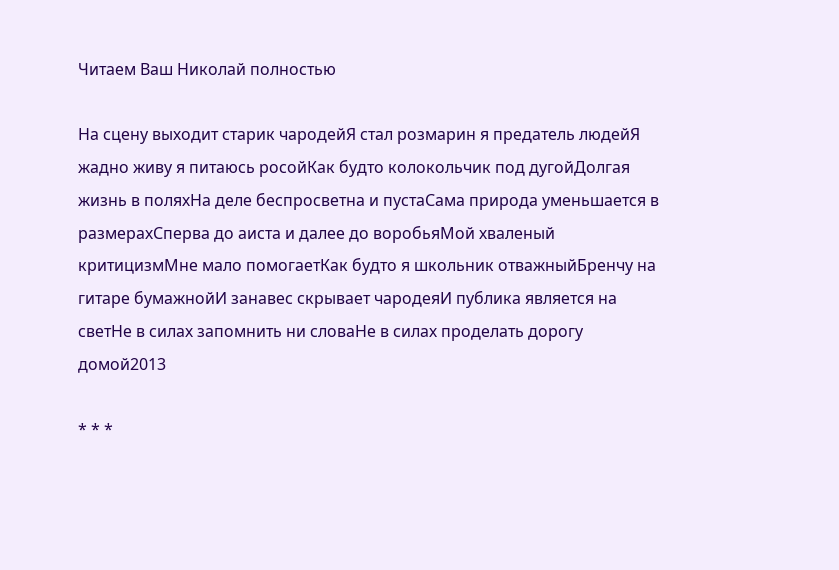Читаем Ваш Николай полностью

На сцену выходит старик чародейЯ стал розмарин я предатель людейЯ жадно живу я питаюсь росойКак будто колокольчик под дугойДолгая жизнь в поляхНа деле беспросветна и пустаСама природа уменьшается в размерахСперва до аиста и далее до воробьяМой хваленый критицизмМне мало помогаетКак будто я школьник отважныйБренчу на гитаре бумажнойИ занавес скрывает чародеяИ публика является на светНе в силах запомнить ни словаНе в силах проделать дорогу домой2013

* * *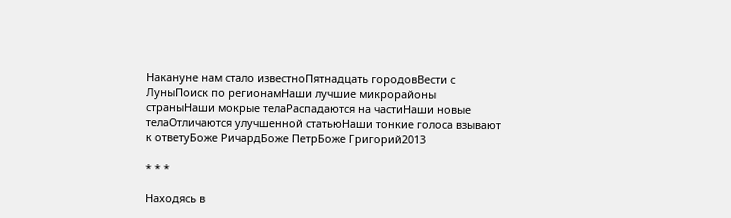Накануне нам стало известноПятнадцать городовВести с ЛуныПоиск по регионамНаши лучшие микрорайоны страныНаши мокрые телаРаспадаются на частиНаши новые телаОтличаются улучшенной статьюНаши тонкие голоса взывают к ответуБоже РичардБоже ПетрБоже Григорий2013

* * *

Находясь в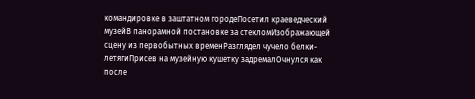командировке в заштатном городеПосетил краеведческий музейВ панорамной постановке за стекломИзображающей сцену из первобытных временРазглядел чучело белки-летягиПрисев на музейную кушетку задремалОчнулся как после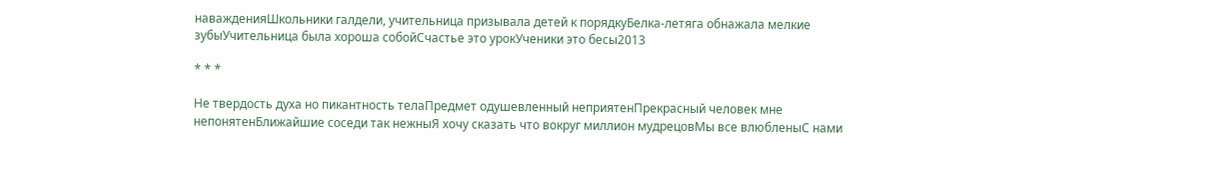наважденияШкольники галдели, учительница призывала детей к порядкуБелка-летяга обнажала мелкие зубыУчительница была хороша собойСчастье это урокУченики это бесы2013

* * *

Не твердость духа но пикантность телаПредмет одушевленный неприятенПрекрасный человек мне непонятенБлижайшие соседи так нежныЯ хочу сказать что вокруг миллион мудрецовМы все влюбленыС нами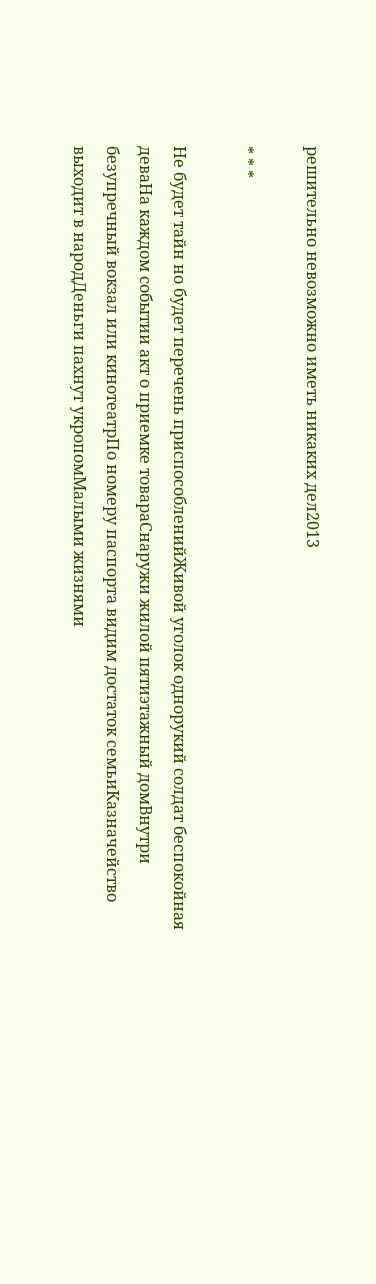решительно невозможно иметь никаких дел2013

* * *

Не будет тайн но будет перечень приспособленийЖивой уголок однорукий солдат беспокойная деваНа каждом событии акт о приемке товараСнаружи жилой пятиэтажный домВнутри безупречный вокзал или кинотеатрПо номеру паспорта видим достаток семьиКазначейство выходит в народДеньги пахнут укропомМалыми жизнями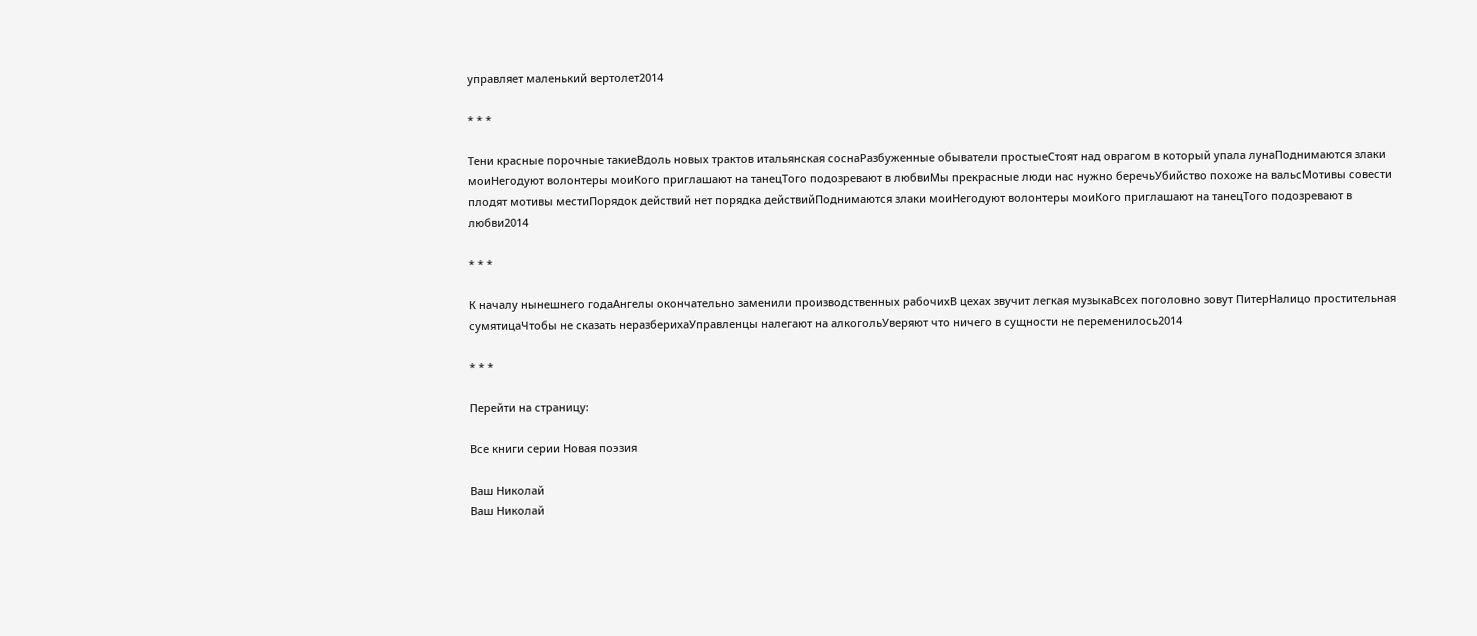управляет маленький вертолет2014

* * *

Тени красные порочные такиеВдоль новых трактов итальянская соснаРазбуженные обыватели простыеСтоят над оврагом в который упала лунаПоднимаются злаки моиНегодуют волонтеры моиКого приглашают на танецТого подозревают в любвиМы прекрасные люди нас нужно беречьУбийство похоже на вальсМотивы совести плодят мотивы местиПорядок действий нет порядка действийПоднимаются злаки моиНегодуют волонтеры моиКого приглашают на танецТого подозревают в любви2014

* * *

К началу нынешнего годаАнгелы окончательно заменили производственных рабочихВ цехах звучит легкая музыкаВсех поголовно зовут ПитерНалицо простительная сумятицаЧтобы не сказать неразберихаУправленцы налегают на алкогольУверяют что ничего в сущности не переменилось2014

* * *

Перейти на страницу:

Все книги серии Новая поэзия

Ваш Николай
Ваш Николай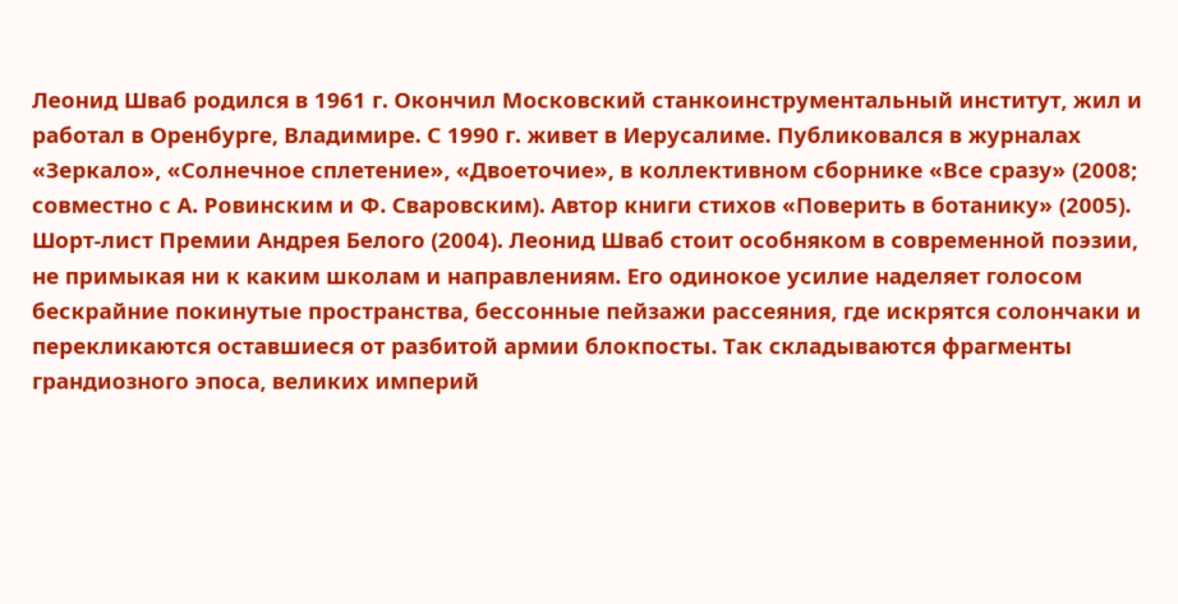Леонид Шваб родился в 1961 г. Окончил Московский станкоинструментальный институт, жил и работал в Оренбурге, Владимире. С 1990 г. живет в Иерусалиме. Публиковался в журналах «Зеркало», «Солнечное сплетение», «Двоеточие», в коллективном сборнике «Все сразу» (2008; совместно с А. Ровинским и Ф. Сваровским). Автор книги стихов «Поверить в ботанику» (2005). Шорт-лист Премии Андрея Белого (2004). Леонид Шваб стоит особняком в современной поэзии, не примыкая ни к каким школам и направлениям. Его одинокое усилие наделяет голосом бескрайние покинутые пространства, бессонные пейзажи рассеяния, где искрятся солончаки и перекликаются оставшиеся от разбитой армии блокпосты. Так складываются фрагменты грандиозного эпоса, великих империй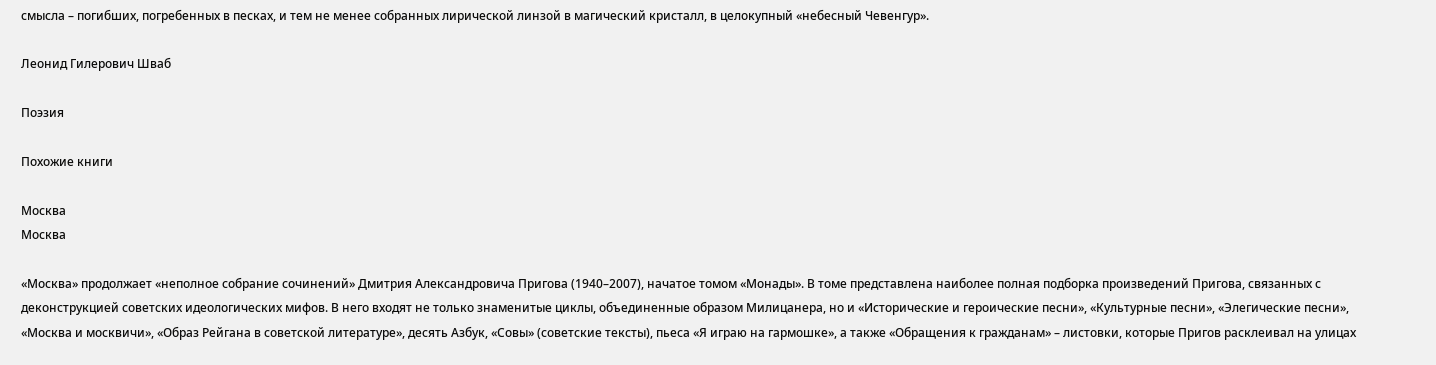смысла – погибших, погребенных в песках, и тем не менее собранных лирической линзой в магический кристалл, в целокупный «небесный Чевенгур».

Леонид Гилерович Шваб

Поэзия

Похожие книги

Москва
Москва

«Москва» продолжает «неполное собрание сочинений» Дмитрия Александровича Пригова (1940–2007), начатое томом «Монады». В томе представлена наиболее полная подборка произведений Пригова, связанных с деконструкцией советских идеологических мифов. В него входят не только знаменитые циклы, объединенные образом Милицанера, но и «Исторические и героические песни», «Культурные песни», «Элегические песни», «Москва и москвичи», «Образ Рейгана в советской литературе», десять Азбук, «Совы» (советские тексты), пьеса «Я играю на гармошке», а также «Обращения к гражданам» – листовки, которые Пригов расклеивал на улицах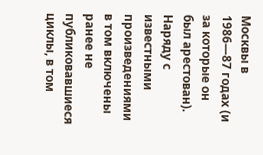Москвы в 1986—87 годах (и за которые он был арестован). Наряду с известными произведениями в том включены ранее не публиковавшиеся циклы, в том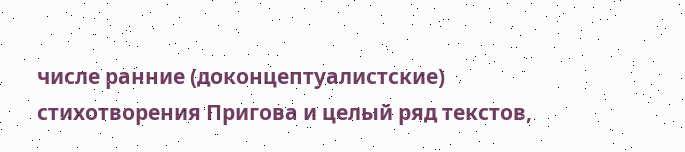числе ранние (доконцептуалистские) стихотворения Пригова и целый ряд текстов,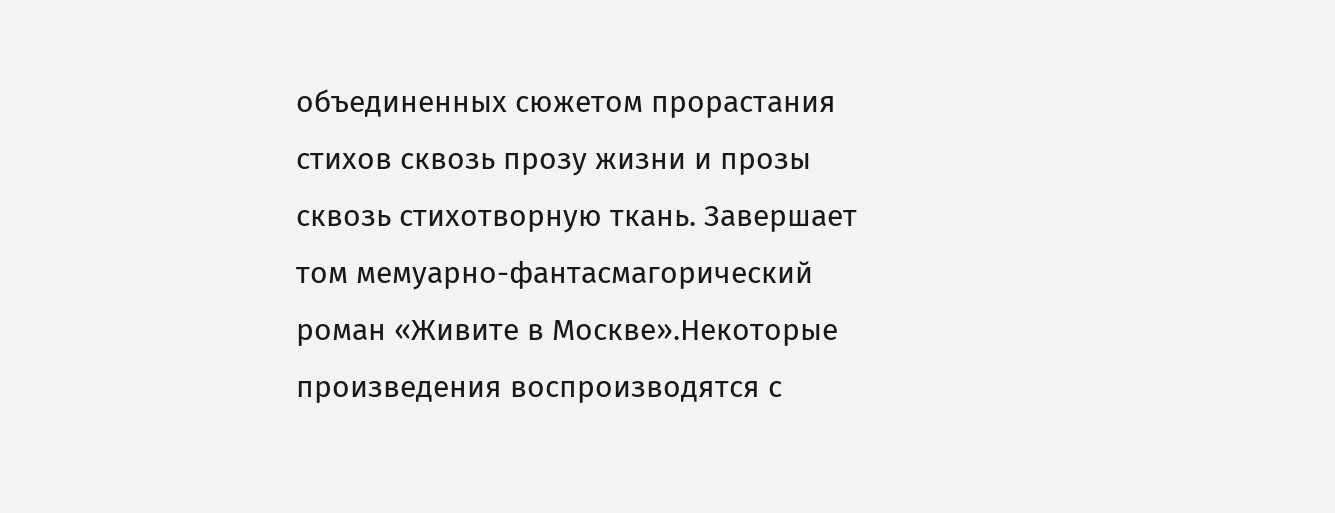объединенных сюжетом прорастания стихов сквозь прозу жизни и прозы сквозь стихотворную ткань. Завершает том мемуарно-фантасмагорический роман «Живите в Москве».Некоторые произведения воспроизводятся с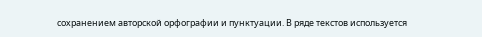сохранением авторской орфографии и пунктуации. В ряде текстов используется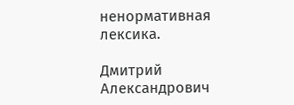ненормативная лексика.

Дмитрий Александрович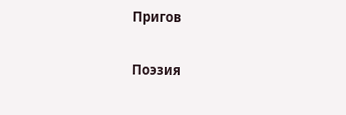Пригов

Поэзия